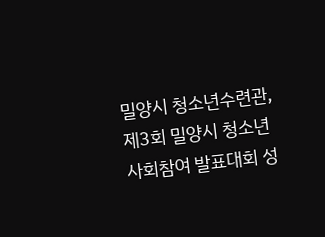밀양시 청소년수련관, 제3회 밀양시 청소년 사회참여 발표대회 성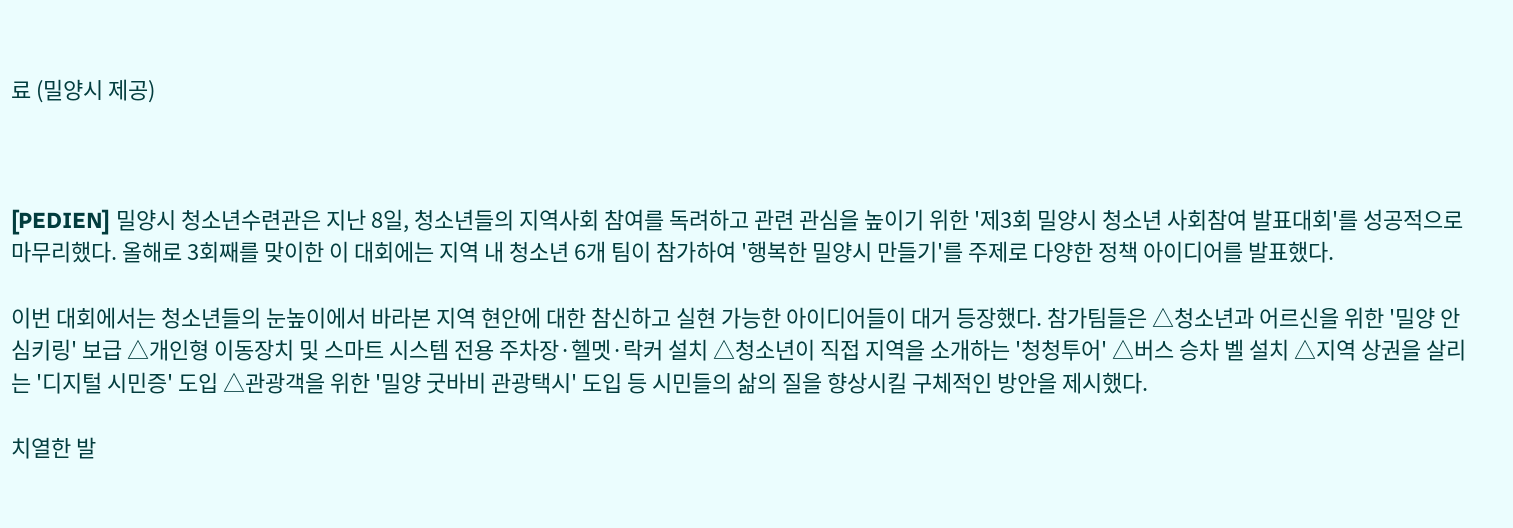료 (밀양시 제공)



[PEDIEN] 밀양시 청소년수련관은 지난 8일, 청소년들의 지역사회 참여를 독려하고 관련 관심을 높이기 위한 '제3회 밀양시 청소년 사회참여 발표대회'를 성공적으로 마무리했다. 올해로 3회째를 맞이한 이 대회에는 지역 내 청소년 6개 팀이 참가하여 '행복한 밀양시 만들기'를 주제로 다양한 정책 아이디어를 발표했다.

이번 대회에서는 청소년들의 눈높이에서 바라본 지역 현안에 대한 참신하고 실현 가능한 아이디어들이 대거 등장했다. 참가팀들은 △청소년과 어르신을 위한 '밀양 안심키링' 보급 △개인형 이동장치 및 스마트 시스템 전용 주차장·헬멧·락커 설치 △청소년이 직접 지역을 소개하는 '청청투어' △버스 승차 벨 설치 △지역 상권을 살리는 '디지털 시민증' 도입 △관광객을 위한 '밀양 굿바비 관광택시' 도입 등 시민들의 삶의 질을 향상시킬 구체적인 방안을 제시했다.

치열한 발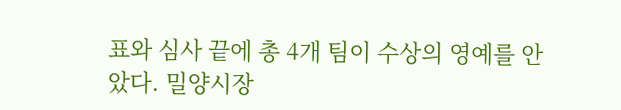표와 심사 끝에 총 4개 팀이 수상의 영예를 안았다. 밀양시장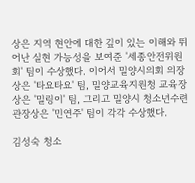상은 지역 현안에 대한 깊이 있는 이해와 뛰어난 실현 가능성을 보여준 '세종안전위원회' 팀이 수상했다. 이어서 밀양시의회 의장상은 '타요타요' 팀, 밀양교육지원청 교육장상은 '밀링이' 팀, 그리고 밀양시 청소년수련관장상은 '민연주' 팀이 각각 수상했다.

김성숙 청소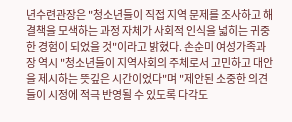년수련관장은 "청소년들이 직접 지역 문제를 조사하고 해결책을 모색하는 과정 자체가 사회적 인식을 넓히는 귀중한 경험이 되었을 것"이라고 밝혔다. 손순미 여성가족과장 역시 "청소년들이 지역사회의 주체로서 고민하고 대안을 제시하는 뜻깊은 시간이었다"며 "제안된 소중한 의견들이 시정에 적극 반영될 수 있도록 다각도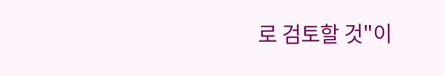로 검토할 것"이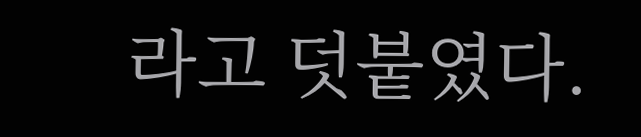라고 덧붙였다.